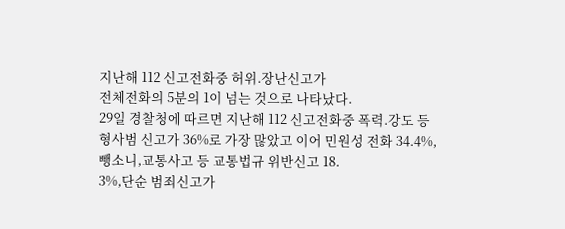지난해 112 신고전화중 허위.장난신고가
전체전화의 5분의 1이 넘는 것으로 나타났다.
29일 경찰청에 따르면 지난해 112 신고전화중 폭력.강도 등
형사범 신고가 36%로 가장 많았고 이어 민원성 전화 34.4%,
뺑소니,교통사고 등 교통법규 위반신고 18.
3%,단순 범죄신고가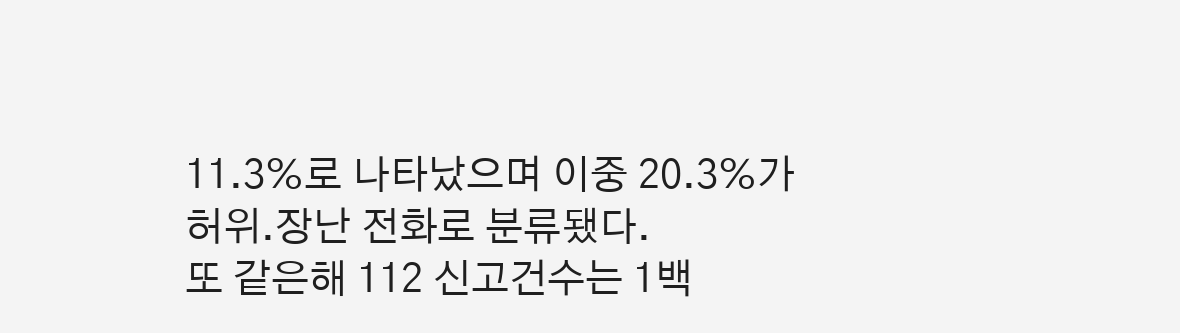11.3%로 나타났으며 이중 20.3%가
허위.장난 전화로 분류됐다.
또 같은해 112 신고건수는 1백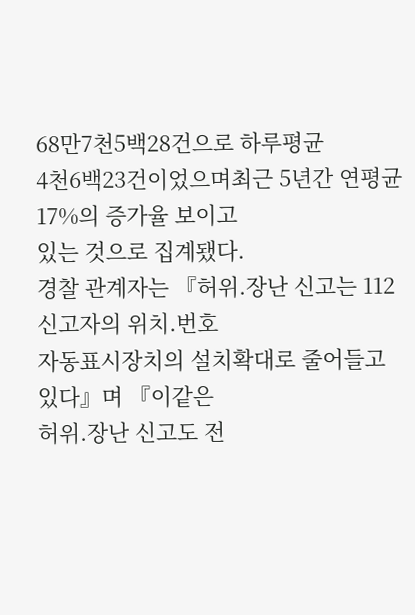68만7천5백28건으로 하루평균
4천6백23건이었으며최근 5년간 연평균 17%의 증가율 보이고
있는 것으로 집계됐다.
경찰 관계자는 『허위.장난 신고는 112 신고자의 위치.번호
자동표시장치의 설치확대로 줄어들고 있다』며 『이같은
허위.장난 신고도 전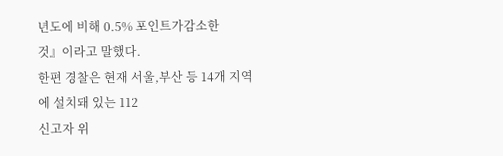년도에 비해 0.5% 포인트가감소한
것』이라고 말했다.
한편 경찰은 현재 서울,부산 등 14개 지역에 설치돼 있는 112
신고자 위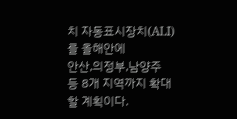치 자동표시장치(ALI)를 올해안에
안산,의정부,남양주 등 8개 지역까지 확대할 계획이다.